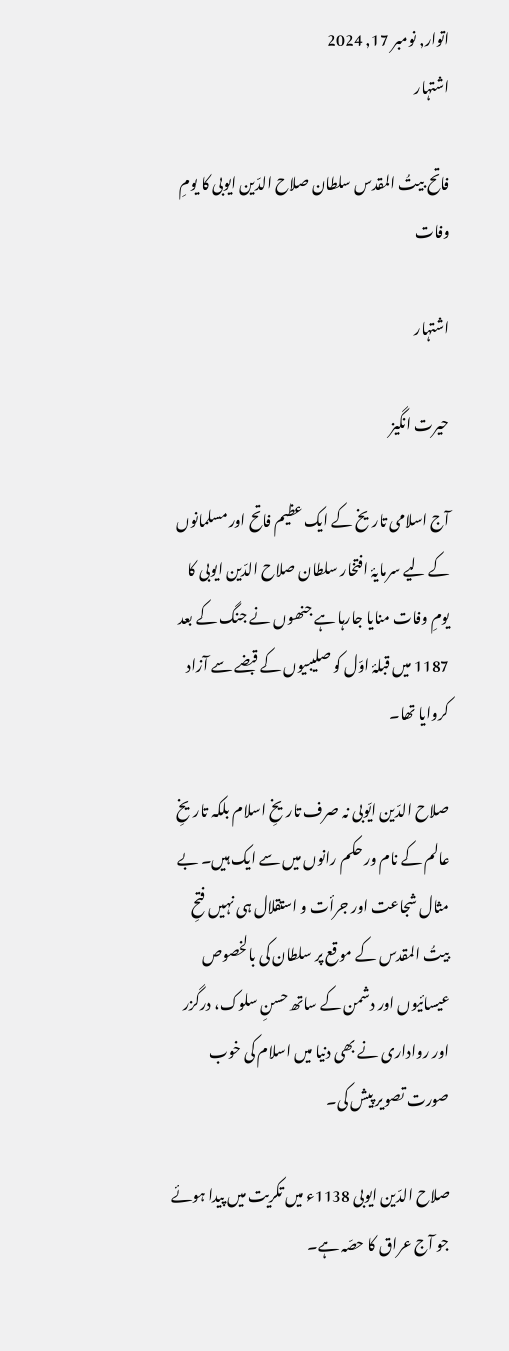اتوار, نومبر 17, 2024
اشتہار

فاتح بیتُ المقدس سلطان صلاح الدّین ایوبی کا یومِ وفات

اشتہار

حیرت انگیز

آج اسلامی تاریخ کے ایک عظیم فاتح اور مسلمانوں کے لیے سرمایۂ افتخار سلطان صلاح الدّین ایوبی کا یومِ وفات منایا جارہا ہے جنھوں‌ نے جنگ کے بعد 1187 میں‌ قبلۂ اوّل کو صلیبیوں کے قبضے سے آزاد کروایا تھا۔

صلاح الدّین ایّوبی نہ صرف تاریخِ اسلام بلکہ تاریخِ عالم کے نام ور حکم رانوں میں سے ایک ہیں۔ بے مثال شجاعت اور جرأت و استقلال ہی نہیں‌ فتحِ بیتُ المقدس کے موقع پر سلطان کی بالخصوص عیسائیوں اور دشمن کے ساتھ حسنِ سلوک، درگزر اور رواداری نے بھی دنیا میں‌ اسلام کی خوب صورت تصویر پیش کی۔

صلاح الدّین ایوبی 1138ء میں تکریت میں پیدا ہوئے جو آج عراق کا حصّہ ہے۔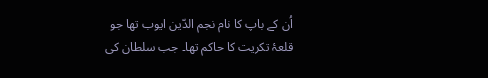اُن کے باپ کا نام نجم الدّین ایوب تھا جو قلعۂ تکریت کا حاکم تھا۔ جب سلطان کی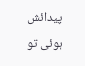پیدائش ہوئی تو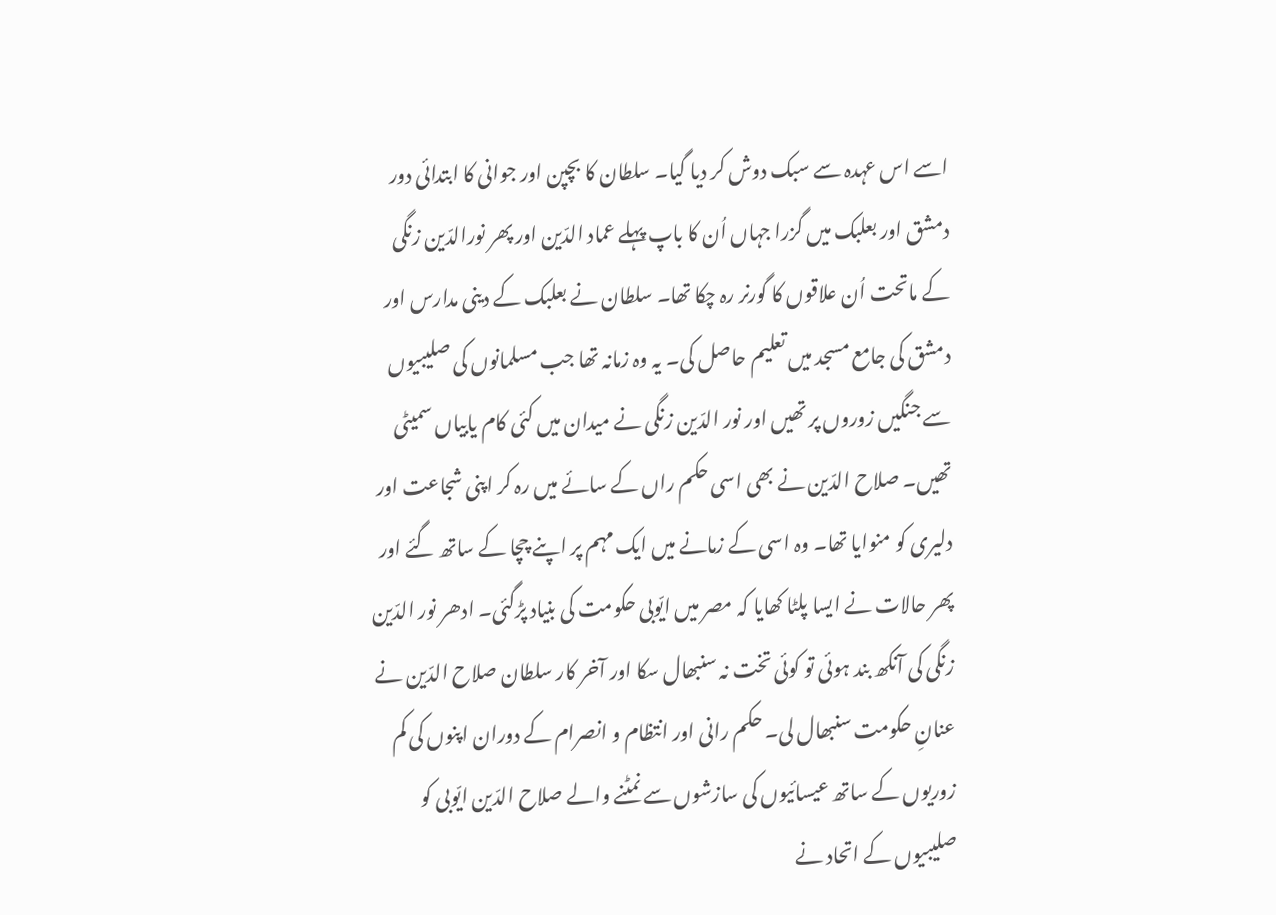اسے اس عہدہ سے سبک دوش کر دیا گیا۔ سلطان کا بچپن اور جوانی کا ابتدائی دور دمشق اور بعلبک میں گزرا جہاں اُن کا باپ پہلے عماد الدّین اور پھر نورالدّین زنگی کے ماتحت اُن علاقوں کا گورنر رہ چکا تھا۔ سلطان نے بعلبک کے دینی مدارس اور دمشق کی جامع مسجد میں تعلیم حاصل کی۔ یہ وہ زمانہ تھا جب مسلمانو‌ں کی صلیبیوں سے جنگیں زوروں پر تھیں اور نور الدّین زنگی نے میدان میں کئی کام یابیاں سمیٹی تھیں۔ صلاح الدّین نے بھی اسی حکم راں‌ کے سائے میں رہ کر اپنی شجاعت اور دلیری کو منوایا تھا۔ وہ اسی کے زمانے میں‌ ایک مہم پر اپنے چچا کے ساتھ گئے اور پھر حالات نے ایسا پلٹا کھایا کہ مصر میں ایّوبی حکومت کی بنیاد پڑگئی۔ ادھر نور الدّین زنگی کی آنکھ بند ہوئی تو کوئی تخت نہ سنبھال سکا اور آخر کار سلطان صلاح الدّین نے عنانِ حکومت سنبھال لی۔ حکم رانی اور انتظام و انصرام کے دوران اپنوں کی کم زوریوں کے ساتھ عیسائیوں کی سازشوں سے نمٹنے والے صلاح الدّین ایّوبی کو صلیبیوں‌ کے اتحاد نے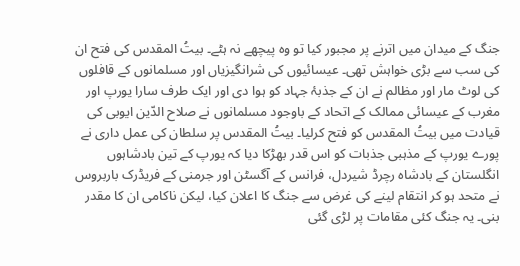جنگ کے میدان میں اترنے پر مجبور کیا تو وہ پیچھے نہ ہٹے۔ بیتُ المقدس کی فتح ان کی سب سے بڑی خواہش تھی۔ عیسائیوں کی شرانگیزیاں اور مسلمانوں‌ کے قافلوں کی لوٹ مار اور مظالم نے ان کے جذبۂ جہاد کو ہوا دی اور ایک طرف سارا یورپ اور مغرب کے عیسائی ممالک کے اتحاد کے باوجود مسلمانوں نے صلاح الدّین ایوبی کی قیادت میں‌ بیتُ المقدس کو فتح کرلیا۔ بیتُ المقدس پر سلطان کی عمل داری نے پورے یورپ کے مذہبی جذبات کو اس قدر بھڑکا دیا کہ یورپ کے تین بادشاہوں انگلستان کے بادشاہ رچرڈ شیردل، فرانس کے آگسٹن اور جرمنی کے فریڈرک باربروس نے متحد ہو کر انتقام لینے کی غرض سے جنگ کا اعلان کیا، لیکن ناکامی ان کا مقدر بنی۔ یہ جنگ کئی مقامات پر لڑی گئی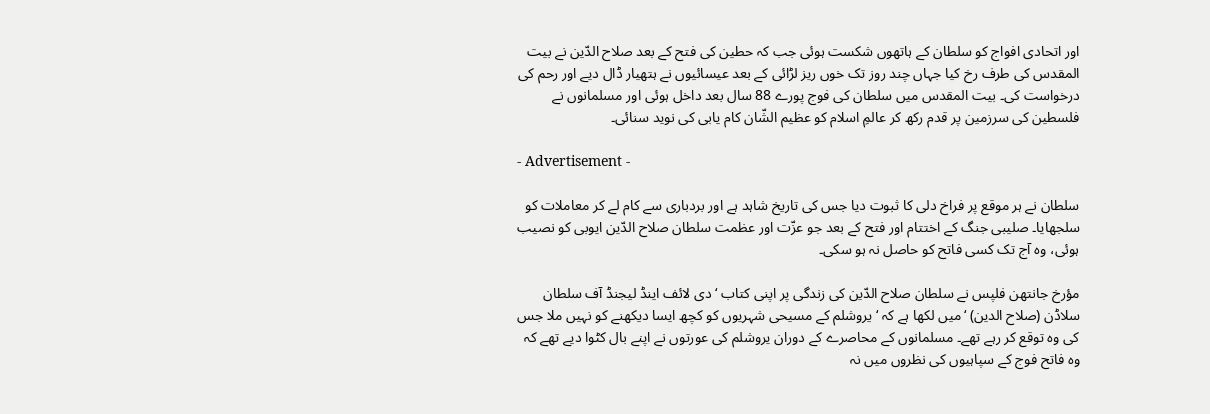اور اتحادی افواج کو سلطان کے ہاتھوں‌ شکست ہوئی جب کہ حطین کی فتح کے بعد صلاح الدّین نے بیت المقدس کی طرف رخ کیا جہاں‌ چند روز تک خوں ریز لڑائی کے بعد عیسائیوں‌ نے ہتھیار ڈال دیے اور رحم کی درخواست کی۔ بیت المقدس میں‌ سلطان کی فوج پورے 88 سال بعد داخل ہوئی اور مسلمانوں‌ نے فلسطین کی سرزمین پر قدم رکھ کر عالمِ‌ اسلام کو عظیم الشّان کام یابی کی نوید سنائی۔

- Advertisement -

سلطان نے ہر موقع پر فراخ‌ دلی کا ثبوت دیا جس کی تاریخ شاہد ہے اور بردباری سے کام لے کر معاملات کو سلجھایا۔ صلیبی جنگ کے اختتام اور فتح کے بعد جو عزّت اور عظمت سلطان صلاح الدّین ایوبی کو نصیب ہوئی، وہ آج تک کسی فاتح کو حاصل نہ ہو سکی۔

مؤرخ جانتھن فلپس نے سلطان صلاح الدّین کی زندگی پر اپنی کتاب ‘دی لائف اینڈ لیجنڈ آف سلطان سلاڈن (صلاح الدین) ‘میں لکھا ہے کہ ‘یروشلم کے مسیحی شہریوں کو کچھ ایسا دیکھنے کو نہیں ملا جس کی وہ توقع کر رہے تھے۔ مسلمانوں کے محاصرے کے دوران یروشلم کی عورتوں نے اپنے بال کٹوا دیے تھے کہ وہ فاتح فوج کے سپاہیوں کی نظروں میں نہ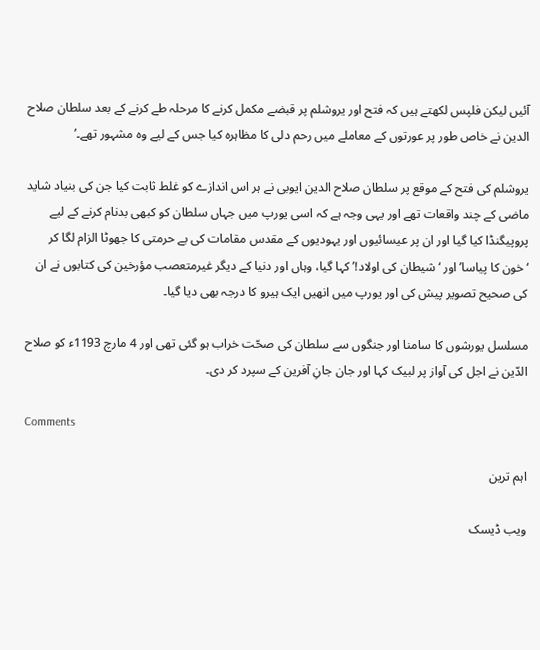آئیں لیکن فلپس لکھتے ہیں کہ فتح اور یروشلم پر قبضے مکمل کرنے کا مرحلہ طے کرنے کے بعد سلطان صلاح الدین نے خاص طور پر عورتوں کے معاملے میں رحم دلی کا مظاہرہ کیا جس کے لیے وہ مشہور تھے۔’

یروشلم کی فتح کے موقع پر سلطان صلاح الدین ایوبی نے ہر اس اندازے کو غلط ثابت کیا جن کی بنیاد شاید ماضی کے چند واقعات تھے اور یہی وجہ ہے کہ اسی یورپ میں جہاں سلطان کو کبھی بدنام کرنے کے لیے پروپیگنڈا کیا گیا اور ان پر عیسائیوں اور یہودیوں کے مقدس مقامات کی بے حرمتی کا جھوٹا الزام لگا کر ‘خون کا پیاسا’ اور ‘شیطان کی اولاد!’ کہا گیا، وہاں اور دنیا کے دیگر غیرمتعصب مؤرخین کی کتابوں‌ نے ان کی صحیح تصویر پیش کی اور یورپ میں انھیں ایک ہیرو کا درجہ بھی دیا گیا۔

مسلسل یورشوں‌ کا سامنا اور جنگوں‌ سے سلطان کی صحّت خراب ہو گئی تھی اور 4 مارچ 1193ء کو صلاح الدّین نے اجل کی آواز پر لبیک کہا اور جان جانِ آفرین کے سپرد کر دی۔

Comments

اہم ترین

ویب ڈیسک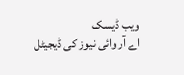ویب ڈیسک
اے آر وائی نیوز کی ڈیجیٹل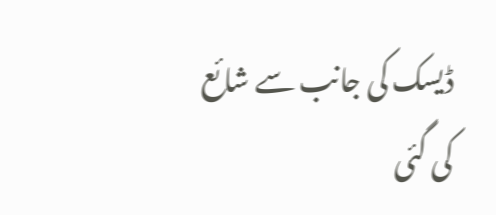ڈیسک کی جانب سے شائع کی گئی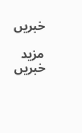خبریں

مزید خبریں